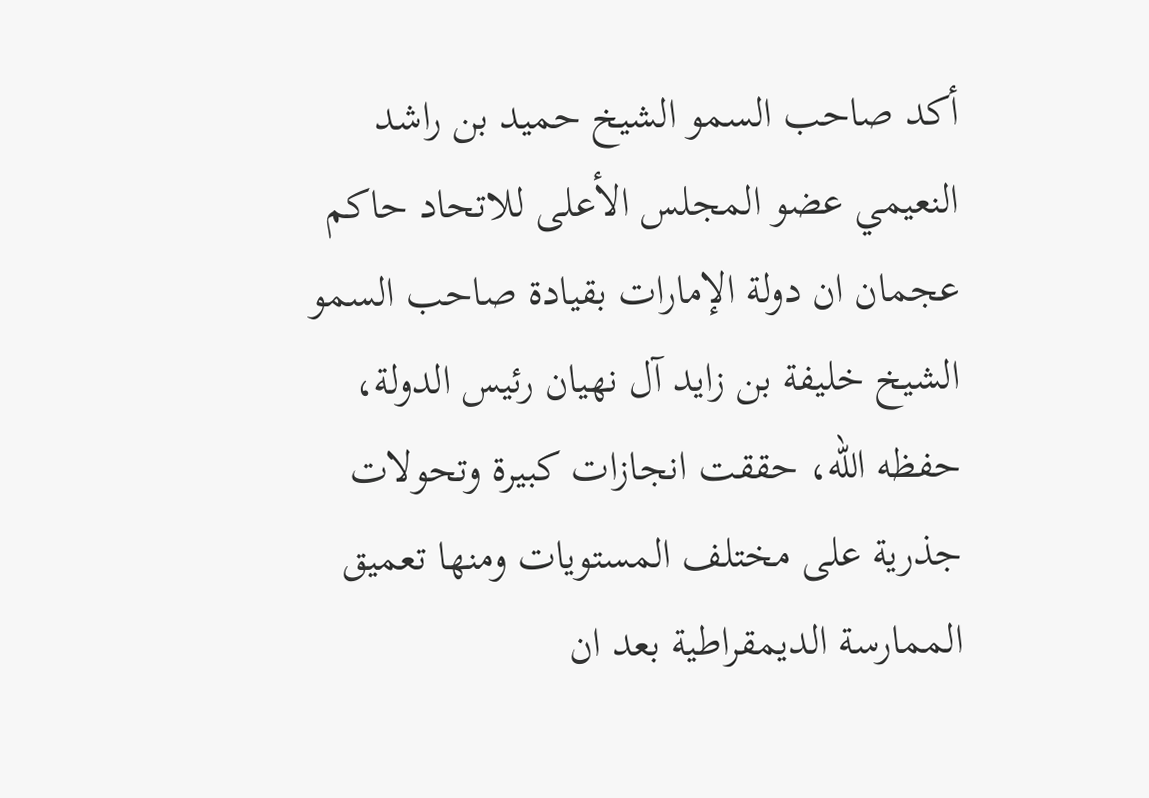أكد صاحب السمو الشيخ حميد بن راشد النعيمي عضو المجلس الأعلى للاتحاد حاكم عجمان ان دولة الإمارات بقيادة صاحب السمو الشيخ خليفة بن زايد آل نهيان رئيس الدولة، حفظه الله، حققت انجازات كبيرة وتحولات جذرية على مختلف المستويات ومنها تعميق الممارسة الديمقراطية بعد ان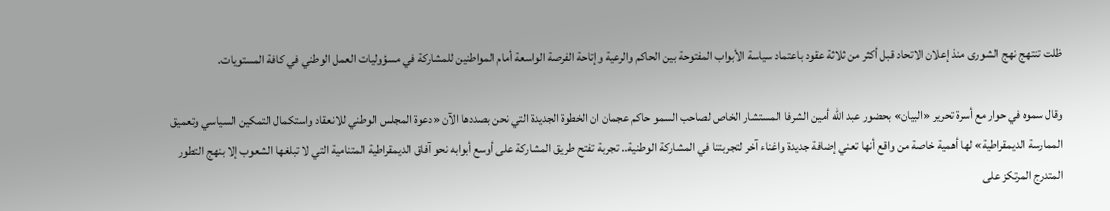ظلت تنتهج نهج الشورى منذ إعلان الاتحاد قبل أكثر من ثلاثة عقود باعتماد سياسة الأبواب المفتوحة بين الحاكم والرعية وإتاحة الفرصة الواسعة أمام المواطنين للمشاركة في مسؤوليات العمل الوطني في كافة المستويات.

وقال سموه في حوار مع أسرة تحرير «البيان» بحضور عبد الله أمين الشرفا المستشار الخاص لصاحب السمو حاكم عجمان ان الخطوة الجديدة التي نحن بصددها الآن «دعوة المجلس الوطني للانعقاد واستكمال التمكين السياسي وتعميق الممارسة الديمقراطية» لها أهمية خاصة من واقع أنها تعني إضافة جديدة واغناء آخر لتجربتنا في المشاركة الوطنية.. تجربة تفتح طريق المشاركة على أوسع أبوابه نحو آفاق الديمقراطية المتنامية التي لا تبلغها الشعوب إلا بنهج التطور المتدرج المرتكز على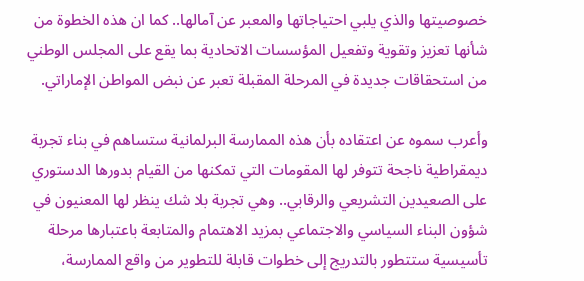خصوصيتها والذي يلبي احتياجاتها والمعبر عن آمالها.. كما ان هذه الخطوة من شأنها تعزيز وتقوية وتفعيل المؤسسات الاتحادية بما يقع على المجلس الوطني من استحقاقات جديدة في المرحلة المقبلة تعبر عن نبض المواطن الإماراتي.

وأعرب سموه عن اعتقاده بأن هذه الممارسة البرلمانية ستساهم في بناء تجربة ديمقراطية ناجحة تتوفر لها المقومات التي تمكنها من القيام بدورها الدستوري على الصعيدين التشريعي والرقابي.. وهي تجربة بلا شك ينظر لها المعنيون في شؤون البناء السياسي والاجتماعي بمزيد الاهتمام والمتابعة باعتبارها مرحلة تأسيسية ستتطور بالتدريج إلى خطوات قابلة للتطوير من واقع الممارسة،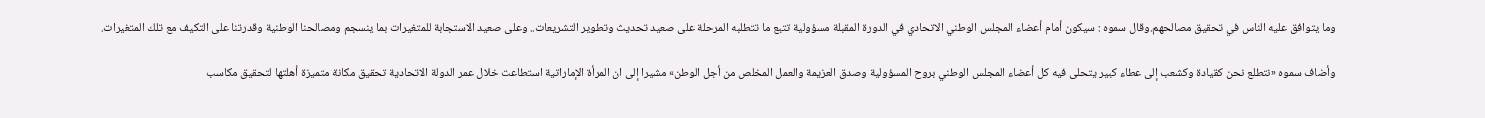وما يتوافق عليه الناس في تحقيق مصالحهم.وقال سموه : سيكون أمام أعضاء المجلس الوطني الاتحادي في الدورة المقبلة مسؤولية تتبع ما تتطلبه المرحلة على صعيد تحديث وتطوير التشريعات.. وعلى صعيد الاستجابة للمتغيرات بما ينسجم ومصالحنا الوطنية وقدرتنا على التكيف مع تلك المتغيرات.

وأضاف سموه «نتطلع نحن كقيادة وكشعب إلى عطاء كبير يتحلى فيه كل أعضاء المجلس الوطني بروح المسؤولية وصدق العزيمة والعمل المخلص من أجل الوطن» مشيرا إلى ان المرأة الإماراتية استطاعت خلال عمر الدولة الاتحادية تحقيق مكانة متميزة أهلتها لتحقيق مكاسب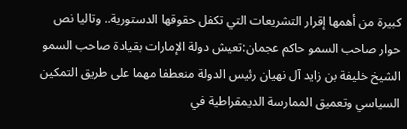كبيرة من أهمها إقرار التشريعات التي تكفل حقوقها الدستورية.. وتاليا نص حوار صاحب السمو حاكم عجمان:تعيش دولة الإمارات بقيادة صاحب السمو الشيخ خليفة بن زايد آل نهيان رئيس الدولة منعطفا مهما على طريق التمكين السياسي وتعميق الممارسة الديمقراطية في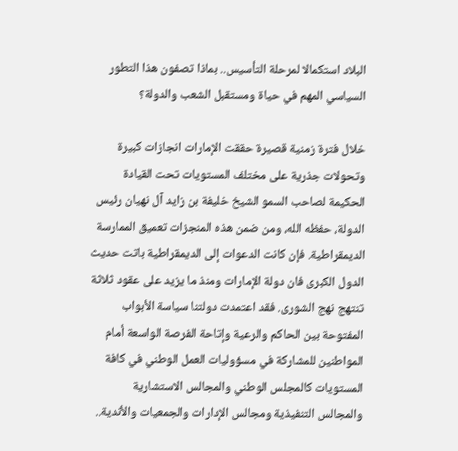البلاد استكمالا لمرحلة التأسيس.. بماذا تصفون هذا التطور السياسي المهم في حياة ومستقبل الشعب والدولة؟

خلال فترة زمنية قصيرة حققت الإمارات انجازات كبيرة وتحولات جذرية على مختلف المستويات تحت القيادة الحكيمة لصاحب السمو الشيخ خليفة بن زايد آل نهيان رئيس الدولة، حفظه الله، ومن ضمن هذه المنجزات تعميق الممارسة الديمقراطية. فإن كانت الدعوات إلى الديمقراطية باتت حديث الدول الكبرى فان دولة الإمارات ومنذ ما يزيد على عقود ثلاثة تنتهج نهج الشورى. فقد اعتمدت دولتنا سياسة الأبواب المفتوحة بين الحاكم والرعية وإتاحة الفرصة الواسعة أمام المواطنين للمشاركة في مسؤوليات العمل الوطني في كافة المستويات كالمجلس الوطني والمجالس الاستشارية والمجالس التنفيذية ومجالس الإدارات والجمعيات والأندية..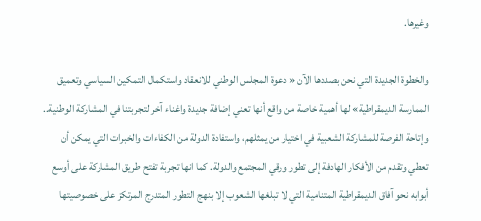وغيرها.

والخطوة الجديدة التي نحن بصددها الآن « دعوة المجلس الوطني للانعقاد واستكمال التمكين السياسي وتعميق الممارسة الديمقراطية» لها أهمية خاصة من واقع أنها تعني إضافة جديدة واغناء آخر لتجربتنا في المشاركة الوطنية.. وإتاحة الفرصة للمشاركة الشعبية في اختيار من يمثلهم، واستفادة الدولة من الكفاءات والخبرات التي يمكن أن تعطي وتقدم من الأفكار الهادفة إلى تطور ورقي المجتمع والدولة. كما انها تجربة تفتح طريق المشاركة على أوسع أبوابه نحو آفاق الديمقراطية المتنامية التي لا تبلغها الشعوب إلا بنهج التطور المتدرج المرتكز على خصوصيتها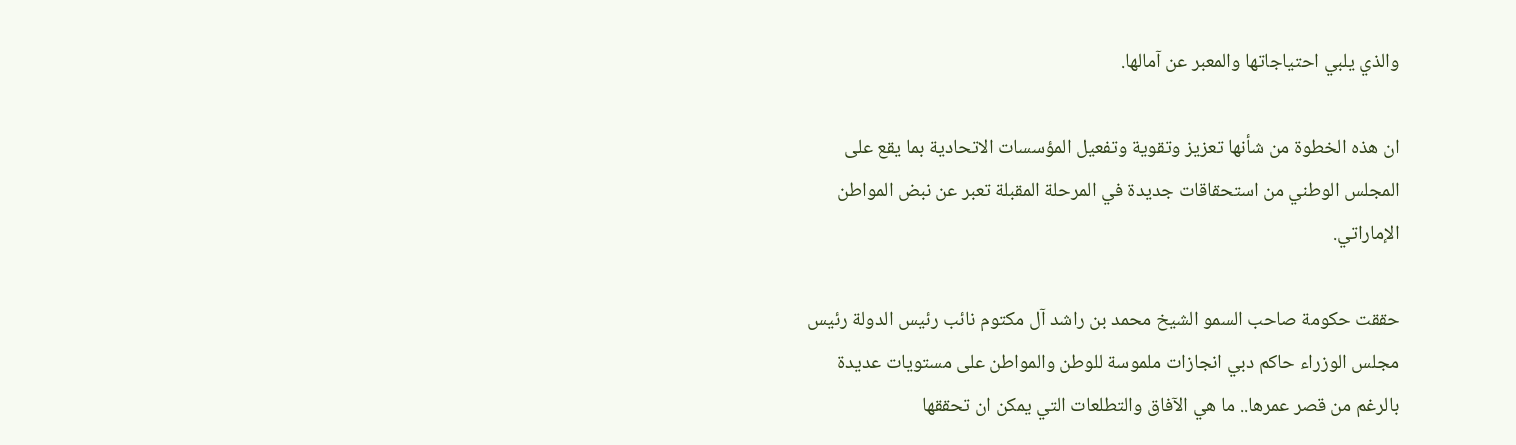والذي يلبي احتياجاتها والمعبر عن آمالها.

ان هذه الخطوة من شأنها تعزيز وتقوية وتفعيل المؤسسات الاتحادية بما يقع على المجلس الوطني من استحقاقات جديدة في المرحلة المقبلة تعبر عن نبض المواطن الإماراتي.

حققت حكومة صاحب السمو الشيخ محمد بن راشد آل مكتوم نائب رئيس الدولة رئيس مجلس الوزراء حاكم دبي انجازات ملموسة للوطن والمواطن على مستويات عديدة بالرغم من قصر عمرها.. ما هي الآفاق والتطلعات التي يمكن ان تحققها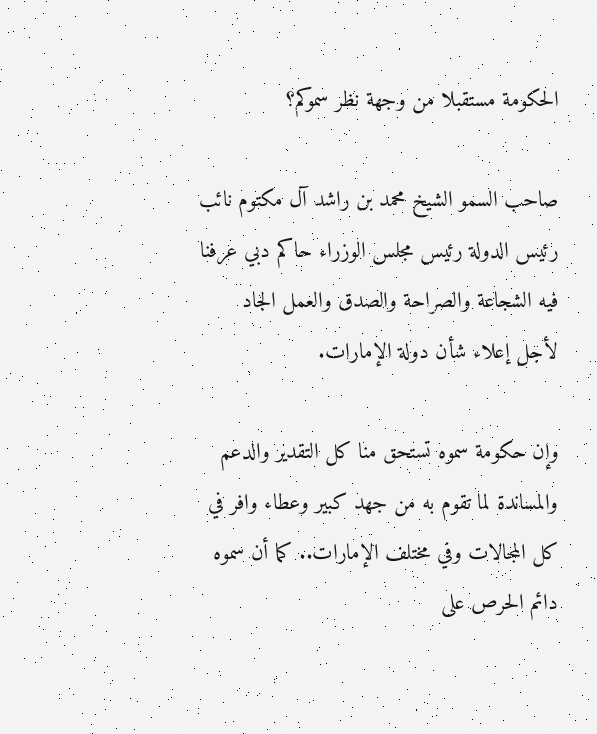الحكومة مستقبلا من وجهة نظر سموكم؟

صاحب السمو الشيخ محمد بن راشد آل مكتوم نائب رئيس الدولة رئيس مجلس الوزراء حاكم دبي عرفنا فيه الشجاعة والصراحة والصدق والعمل الجاد لأجل إعلاء شأن دولة الإمارات.

وإن حكومة سموه تستحق منا كل التقدير والدعم والمساندة لما تقوم به من جهد كبير وعطاء وافر في كل المجالات وفي مختلف الإمارات.. كما أن سموه دائم الحرص على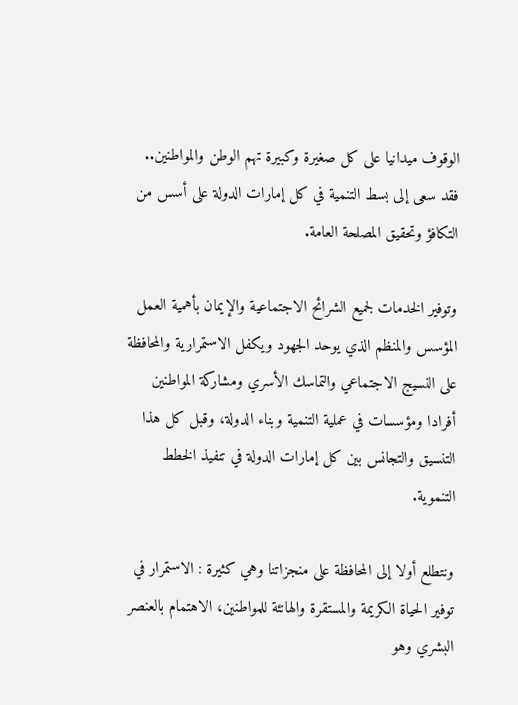الوقوف ميدانيا على كل صغيرة وكبيرة تهم الوطن والمواطنين.. فقد سعى إلى بسط التنمية في كل إمارات الدولة على أسس من التكافؤ وتحقيق المصلحة العامة.

وتوفير الخدمات لجميع الشرائح الاجتماعية والإيمان بأهمية العمل المؤسس والمنظم الذي يوحد الجهود ويكفل الاستمرارية والمحافظة على النسيج الاجتماعي والتماسك الأسري ومشاركة المواطنين أفرادا ومؤسسات في عملية التنمية وبناء الدولة، وقبل كل هذا التنسيق والتجانس بين كل إمارات الدولة في تنفيذ الخطط التنموية.

ونتطلع أولا إلى المحافظة على منجزاتنا وهي كثيرة : الاستمرار في توفير الحياة الكريمة والمستقرة والهانئة للمواطنين، الاهتمام بالعنصر البشري وهو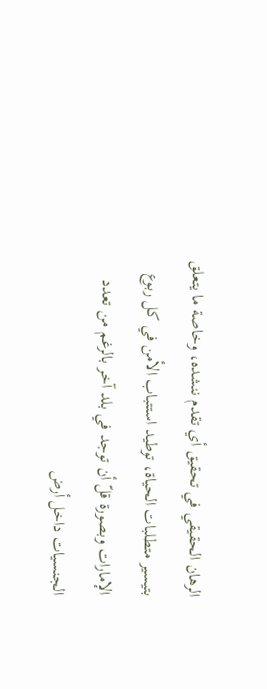الرهان الحقيقي في تحقيق أي تقدم ننشده، وخاصة ما يتعلق بتيسير متطلبات الحياة، توطيد استتباب الأمن في كل ربوع الإمارات وبصورة قلّ أن توجد في بلد آخر بالرغم من تعدد الجنسيات داخل أرض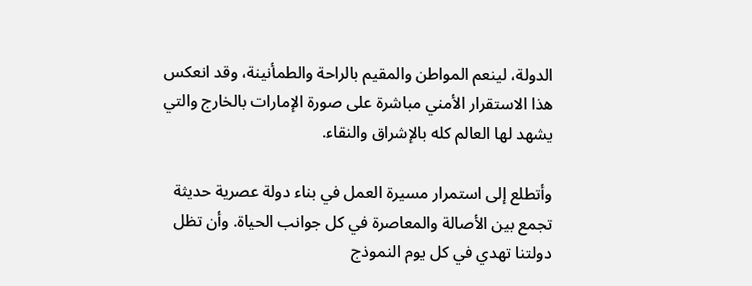الدولة، لينعم المواطن والمقيم بالراحة والطمأنينة، وقد انعكس هذا الاستقرار الأمني مباشرة على صورة الإمارات بالخارج والتي يشهد لها العالم كله بالإشراق والنقاء.

وأتطلع إلى استمرار مسيرة العمل في بناء دولة عصرية حديثة تجمع بين الأصالة والمعاصرة في كل جوانب الحياة. وأن تظل دولتنا تهدي في كل يوم النموذج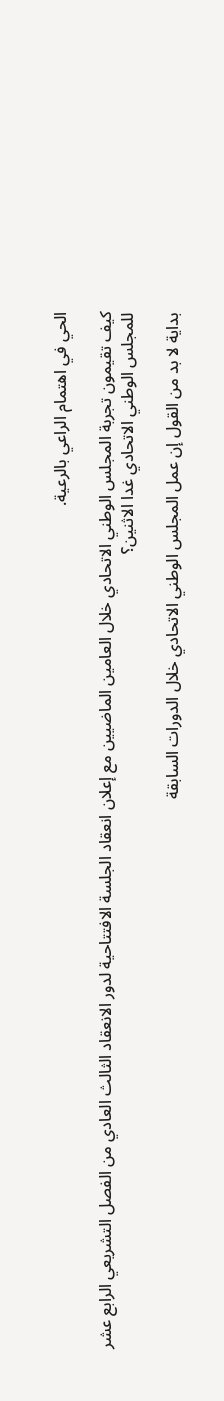الحي في اهتمام الراعي بالرعية.

كيف تقيمون تجربة المجلس الوطني الاتحادي خلال العامين الماضيين مع إعلان انعقاد الجلسة الافتتاحية لدور الانعقاد الثالث العادي من الفصل التشريعي الرابع عشر للمجلس الوطني الاتحادي غدا الاثنين؟

بداية لا بد من القول إن عمل المجلس الوطني الاتحادي خلال الدورات السابقة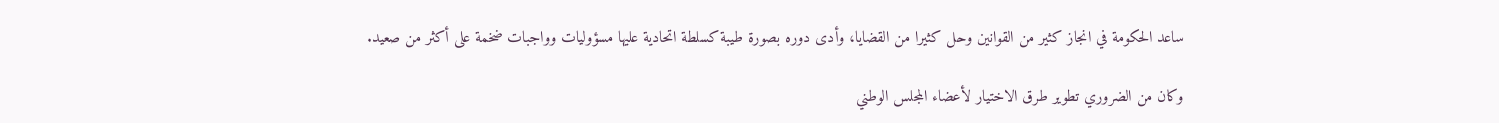ساعد الحكومة في انجاز كثير من القوانين وحل كثيرا من القضايا، وأدى دوره بصورة طيبة كسلطة اتحادية عليها مسؤوليات وواجبات ضخمة على أكثر من صعيد.

وكان من الضروري تطوير طرق الاختيار لأعضاء المجلس الوطني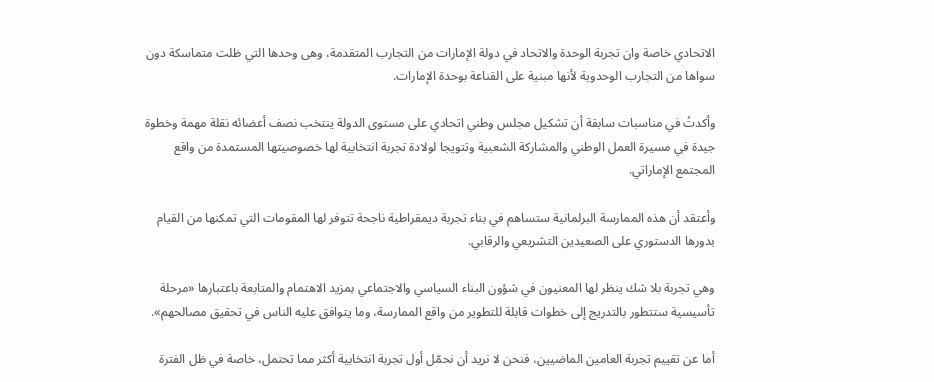الاتحادي خاصة وان تجربة الوحدة والاتحاد في دولة الإمارات من التجارب المتقدمة، وهى وحدها التي ظلت متماسكة دون سواها من التجارب الوحدوية لأنها مبنية على القناعة بوحدة الإمارات.

وأكدتُ في مناسبات سابقة أن تشكيل مجلس وطني اتحادي على مستوى الدولة ينتخب نصف أعضائه نقلة مهمة وخطوة جيدة في مسيرة العمل الوطني والمشاركة الشعبية وتتويجا لولادة تجربة انتخابية لها خصوصيتها المستمدة من واقع المجتمع الإماراتي.

وأعتقد أن هذه الممارسة البرلمانية ستساهم في بناء تجربة ديمقراطية ناجحة تتوفر لها المقومات التي تمكنها من القيام بدورها الدستوري على الصعيدين التشريعي والرقابي.

وهي تجربة بلا شك ينظر لها المعنيون في شؤون البناء السياسي والاجتماعي بمزيد الاهتمام والمتابعة باعتبارها «مرحلة تأسيسية ستتطور بالتدريج إلى خطوات قابلة للتطوير من واقع الممارسة، وما يتوافق عليه الناس في تحقيق مصالحهم».

أما عن تقييم تجربة العامين الماضيين، فنحن لا نريد أن نحمّل أول تجربة انتخابية أكثر مما تحتمل، خاصة في ظل الفترة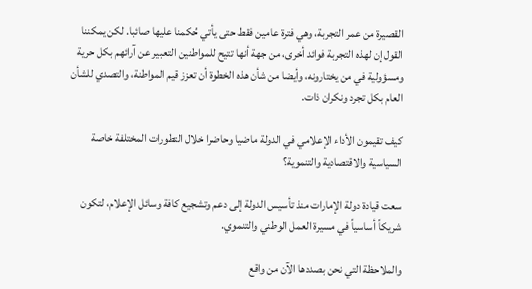القصيرة من عمر التجربة، وهي فترة عامين فقط حتى يأتي حُكمنا عليها صائبا. لكن يمكننا القول إن لهذه التجربة فوائد أخرى، من جهة أنها تتيح للمواطنين التعبير عن آرائهم بكل حرية ومسؤولية في من يختارونه، وأيضا من شأن هذه الخطوة أن تعزز قيم المواطنة، والتصدي للشأن العام بكل تجرد ونكران ذات.

كيف تقيمون الأداء الإعلامي في الدولة ماضيا وحاضرا خلال التطورات المختلفة خاصة السياسية والاقتصادية والتنموية؟

سعت قيادة دولة الإمارات منذ تأسيس الدولة إلى دعم وتشجيع كافة وسائل الإعلام، لتكون شريكاً أساسياً في مسيرة العمل الوطني والتنموي.

والملاحظة التي نحن بصددها الآن من واقع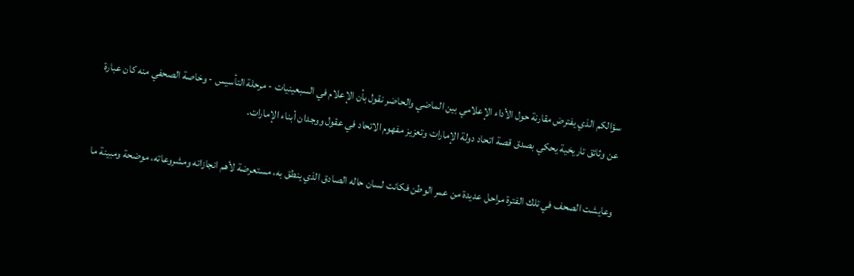سؤالكم الذي يفترض مقارنة حول الأداء الإعلامي بين الماضي والحاضر نقول بأن الإعلام في السبعينيات - مرحلة التأسيس - وخاصة الصحفي منه كان عبارة عن وثائق تاريخية يحكي بصدق قصة اتحاد دولة الإمارات وتعزيز مفهوم الاتحاد في عقول ووجدان أبناء الإمارات.

وعايشت الصحف في تلك الفترة مراحل عديدة من عمر الوطن فكانت لسان حاله الصادق الذي ينطق به، مستعرضة لأهم انجازاته ومشروعاته، موضحة ومبينة ما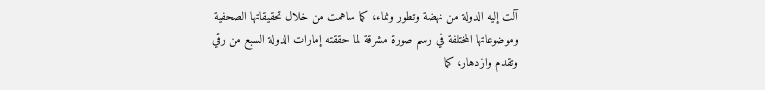آلت إليه الدولة من نهضة وتطور ونماء، كما ساهمت من خلال تحقيقاتها الصحفية وموضوعاتها المختلفة في رسم صورة مشرقة لما حققته إمارات الدولة السبع من رقي وتقدم وازدهار، كما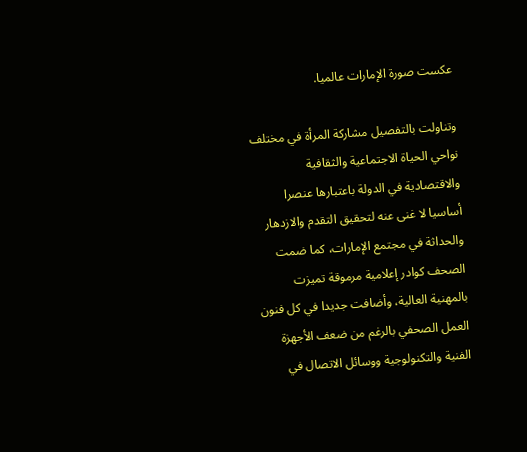عكست صورة الإمارات عالميا.

وتناولت بالتفصيل مشاركة المرأة في مختلف نواحي الحياة الاجتماعية والثقافية والاقتصادية في الدولة باعتبارها عنصرا أساسيا لا غنى عنه لتحقيق التقدم والازدهار والحداثة في مجتمع الإمارات، كما ضمت الصحف كوادر إعلامية مرموقة تميزت بالمهنية العالية، وأضافت جديدا في كل فنون العمل الصحفي بالرغم من ضعف الأجهزة الفنية والتكنولوجية ووسائل الاتصال في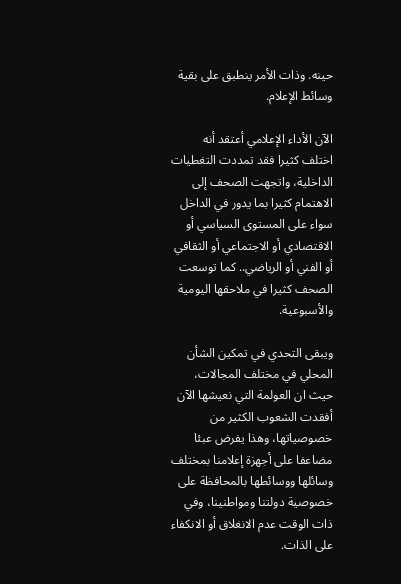حينه. وذات الأمر ينطبق على بقية وسائط الإعلام.

الآن الأداء الإعلامي أعتقد أنه اختلف كثيرا فقد تمددت التغطيات الداخلية، واتجهت الصحف إلى الاهتمام كثيرا بما يدور في الداخل سواء على المستوى السياسي أو الاقتصادي أو الاجتماعي أو الثقافي أو الفني أو الرياضي.. كما توسعت الصحف كثيرا في ملاحقها اليومية والأسبوعية.

ويبقى التحدي في تمكين الشأن المحلي في مختلف المجالات، حيث ان العولمة التي نعيشها الآن أفقدت الشعوب الكثير من خصوصياتها، وهذا يفرض عبئا مضاعفا على أجهزة إعلامنا بمختلف وسائلها ووسائطها بالمحافظة على خصوصية دولتنا ومواطنينا، وفي ذات الوقت عدم الانغلاق أو الانكفاء على الذات.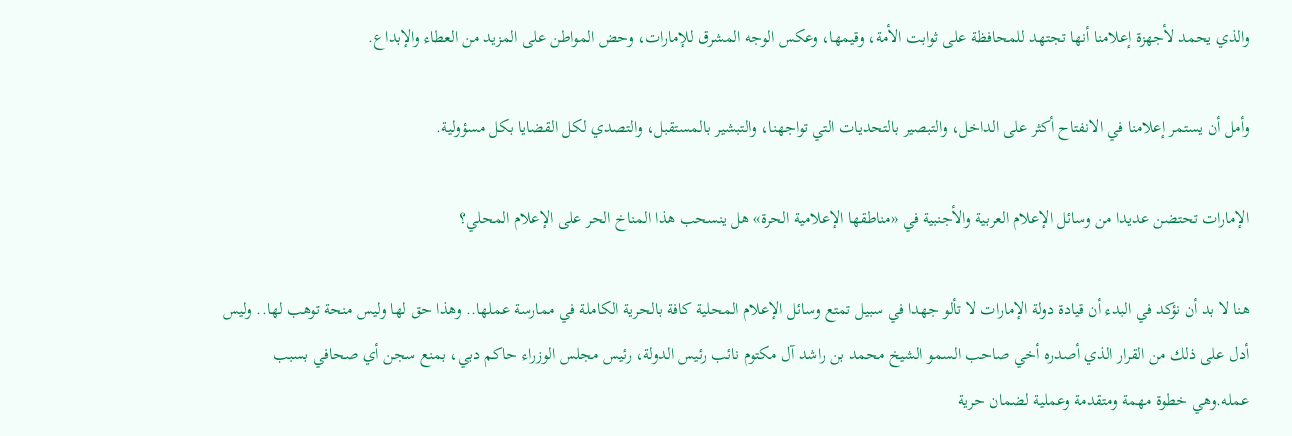والذي يحمد لأجهزة إعلامنا أنها تجتهد للمحافظة على ثوابت الأمة، وقيمها، وعكس الوجه المشرق للإمارات، وحض المواطن على المزيد من العطاء والإبداع.

وأمل أن يستمر إعلامنا في الانفتاح أكثر على الداخل، والتبصير بالتحديات التي تواجهنا، والتبشير بالمستقبل، والتصدي لكل القضايا بكل مسؤولية.

الإمارات تحتضن عديدا من وسائل الإعلام العربية والأجنبية في «مناطقها الإعلامية الحرة» هل ينسحب هذا المناخ الحر على الإعلام المحلي؟

هنا لا بد أن نؤكد في البدء أن قيادة دولة الإمارات لا تألو جهدا في سبيل تمتع وسائل الإعلام المحلية كافة بالحرية الكاملة في ممارسة عملها.. وهذا حق لها وليس منحة توهب لها.. وليس أدل على ذلك من القرار الذي أصدره أخي صاحب السمو الشيخ محمد بن راشد آل مكتوم نائب رئيس الدولة، رئيس مجلس الوزراء حاكم دبي، بمنع سجن أي صحافي بسبب عمله.وهي خطوة مهمة ومتقدمة وعملية لضمان حرية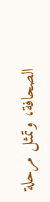الصحافة، وتمثل مرحلة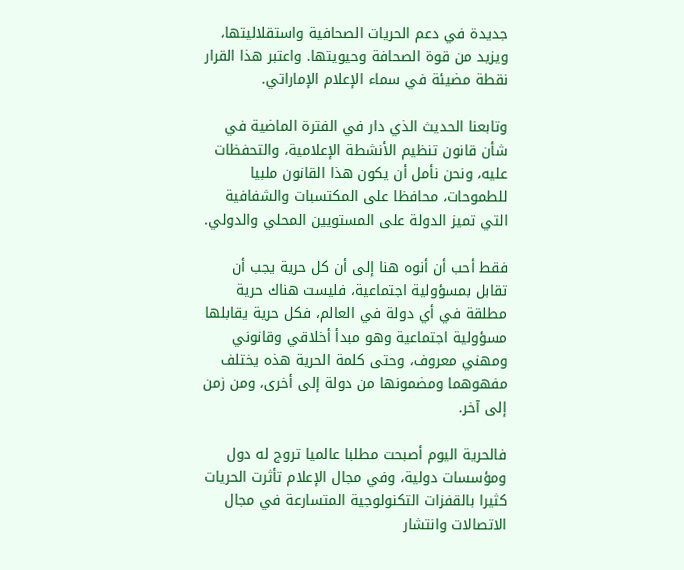جديدة في دعم الحريات الصحافية واستقلاليتها، ويزيد من قوة الصحافة وحيويتها. واعتبر هذا القرار نقطة مضيئة في سماء الإعلام الإماراتي.

وتابعنا الحديث الذي دار في الفترة الماضية في شأن قانون تنظيم الأنشطة الإعلامية، والتحفظات عليه، ونحن نأمل أن يكون هذا القانون ملبيا للطموحات، محافظا على المكتسبات والشفافية التي تميز الدولة على المستويين المحلي والدولي.

فقط أحب أن أنوه هنا إلى أن كل حرية يجب أن تقابل بمسؤولية اجتماعية، فليست هناك حرية مطلقة في أي دولة في العالم، فكل حرية يقابلها مسؤولية اجتماعية وهو مبدأ أخلاقي وقانوني ومهني معروف، وحتى كلمة الحرية هذه يختلف مفهوهما ومضمونها من دولة إلى أخرى، ومن زمن إلى آخر.

فالحرية اليوم أصبحت مطلبا عالميا تروج له دول ومؤسسات دولية، وفي مجال الإعلام تأثرت الحريات كثيرا بالقفزات التكنولوجية المتسارعة في مجال الاتصالات وانتشار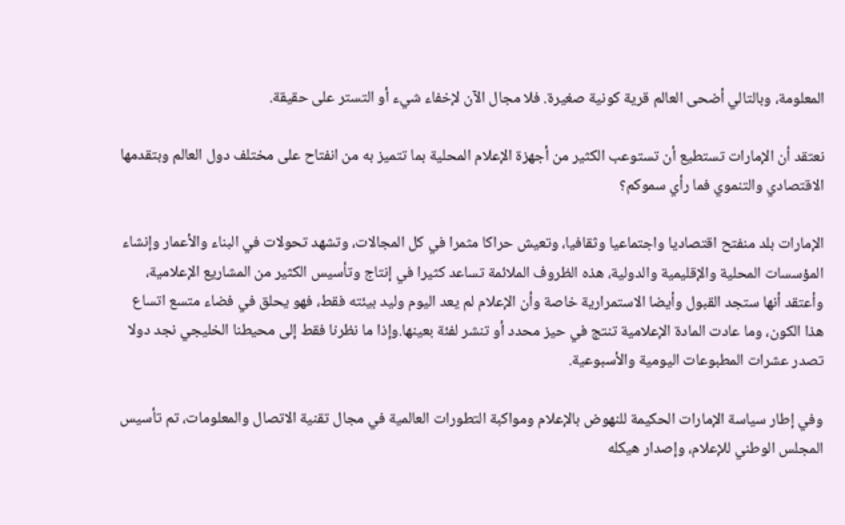المعلومة، وبالتالي أضحى العالم قرية كونية صغيرة. فلا مجال الآن لإخفاء شيء أو التستر على حقيقة.

نعتقد أن الإمارات تستطيع أن تستوعب الكثير من أجهزة الإعلام المحلية بما تتميز به من انفتاح على مختلف دول العالم وبتقدمها الاقتصادي والتنموي فما رأي سموكم؟

الإمارات بلد منفتح اقتصاديا واجتماعيا وثقافيا، وتعيش حراكا مثمرا في كل المجالات، وتشهد تحولات في البناء والأعمار وإنشاء المؤسسات المحلية والإقليمية والدولية، هذه الظروف الملائمة تساعد كثيرا في إنتاج وتأسيس الكثير من المشاريع الإعلامية، وأعتقد أنها ستجد القبول وأيضا الاستمرارية خاصة وأن الإعلام لم يعد اليوم وليد بيئته فقط، فهو يحلق في فضاء متسع اتساع هذا الكون، وما عادت المادة الإعلامية تنتج في حيز محدد أو تنشر لفئة بعينها.وإذا ما نظرنا فقط إلى محيطنا الخليجي نجد دولا تصدر عشرات المطبوعات اليومية والأسبوعية.

وفي إطار سياسة الإمارات الحكيمة للنهوض بالإعلام ومواكبة التطورات العالمية في مجال تقنية الاتصال والمعلومات، تم تأسيس المجلس الوطني للإعلام، وإصدار هيكله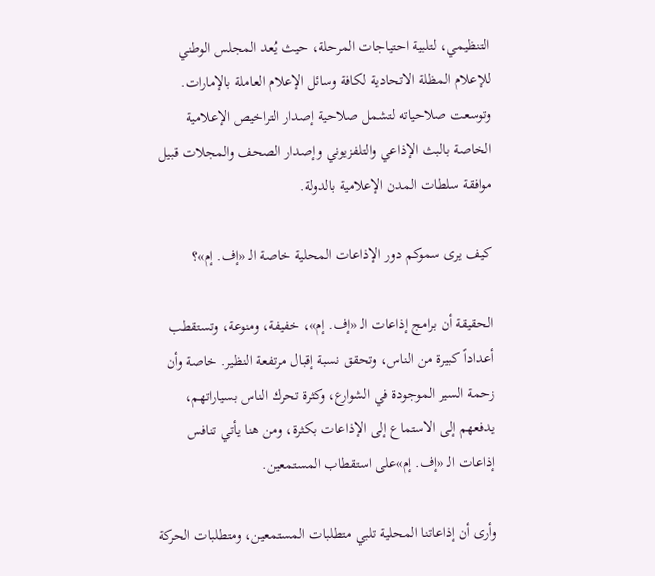التنظيمي، لتلبية احتياجات المرحلة، حيث يُعد المجلس الوطني للإعلام المظلة الاتحادية لكافة وسائل الإعلام العاملة بالإمارات. وتوسعت صلاحياته لتشمل صلاحية إصدار التراخيص الإعلامية الخاصة بالبث الإذاعي والتلفزيوني وإصدار الصحف والمجلات قبيل موافقة سلطات المدن الإعلامية بالدولة.

كيف يرى سموكم دور الإذاعات المحلية خاصة الـ «إف. إم»؟

الحقيقة أن برامج إذاعات الـ «إف. إم»، خفيفة، ومنوعة، وتستقطب أعداداً كبيرة من الناس، وتحقق نسبة إقبال مرتفعة النظير. خاصة وأن زحمة السير الموجودة في الشوارع، وكثرة تحرك الناس بسياراتهم، يدفعهم إلى الاستماع إلى الإذاعات بكثرة، ومن هنا يأتي تنافس إذاعات الـ «إف. إم»على استقطاب المستمعين.

وأرى أن إذاعاتنا المحلية تلبي متطلبات المستمعين، ومتطلبات الحركة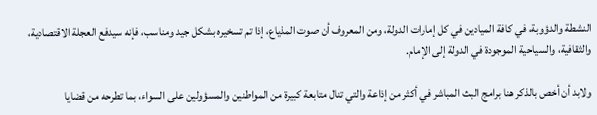النشطة والدؤوبة، في كافة الميادين في كل إمارات الدولة، ومن المعروف أن صوت المذياع، إذا تم تسخيره بشكل جيد ومناسب، فإنه سيدفع العجلة الاقتصادية، والثقافية، والسياحية الموجودة في الدولة إلى الإمام.

ولابد أن أخص بالذكر هنا برامج البث المباشر في أكثر من إذاعة والتي تنال متابعة كبيرة من المواطنين والمسؤولين على السواء، بما تطرحه من قضايا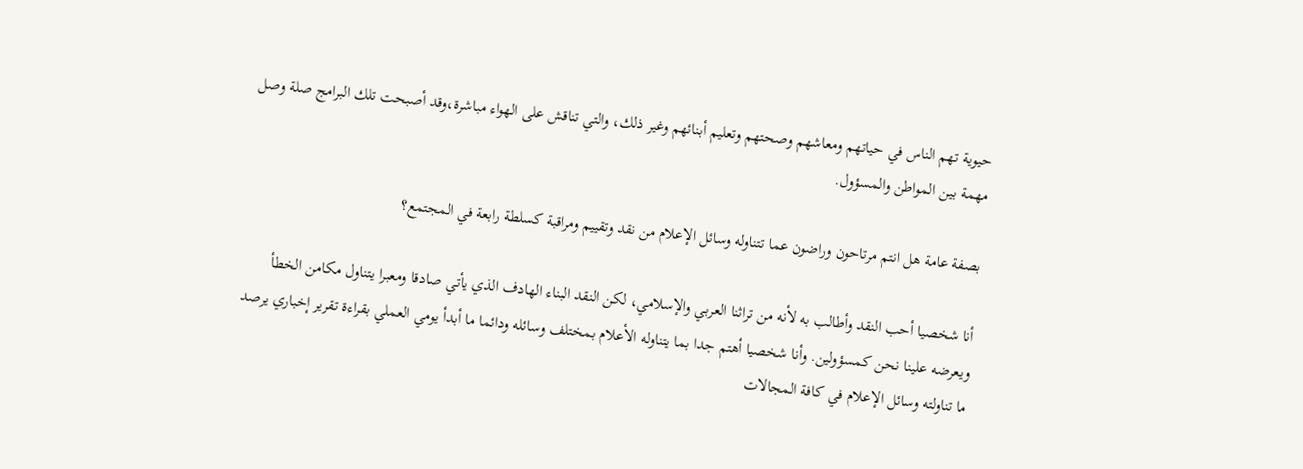حيوية تهم الناس في حياتهم ومعاشهم وصحتهم وتعليم أبنائهم وغير ذلك، والتي تناقش على الهواء مباشرة،وقد أصبحت تلك البرامج صلة وصل مهمة بين المواطن والمسؤول.

بصفة عامة هل انتم مرتاحون وراضون عما تتناوله وسائل الإعلام من نقد وتقييم ومراقبة كسلطة رابعة في المجتمع؟

أنا شخصيا أحب النقد وأطالب به لأنه من تراثنا العربي والإسلامي، لكن النقد البناء الهادف الذي يأتي صادقا ومعبرا يتناول مكامن الخطأ ويعرضه علينا نحن كمسؤولين. وأنا شخصيا أهتم جدا بما يتناوله الأعلام بمختلف وسائله ودائما ما أبدأ يومي العملي بقراءة تقرير إخباري يرصد ما تناولته وسائل الإعلام في كافة المجالات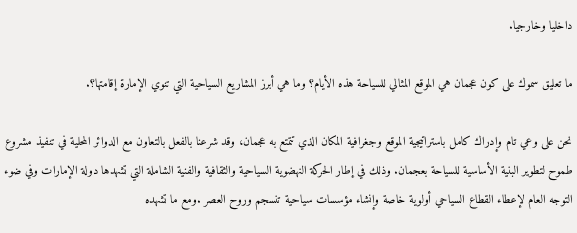داخليا وخارجيا.

ما تعليق سموك على كون عجمان هي الموقع المثالي للسياحة هذه الأيام؟ وما هي أبرز المشاريع السياحية التي تنوي الإمارة إقامتها؟.

نحن على وعي تام وإدراك كامل باستراتيجية الموقع وجغرافية المكان الذي تتمتع به عجمان، وقد شرعنا بالفعل بالتعاون مع الدوائر المحلية في تنفيذ مشروع طموح لتطوير البنية الأساسية للسياحة بعجمان. وذلك في إطار الحركة النهضوية السياحية والثقافية والفنية الشاملة التي تشهدها دولة الإمارات وفي ضوء التوجه العام لإعطاء القطاع السياحي أولوية خاصة وإنشاء مؤسسات سياحية تنسجم وروح العصر .ومع ما تشهده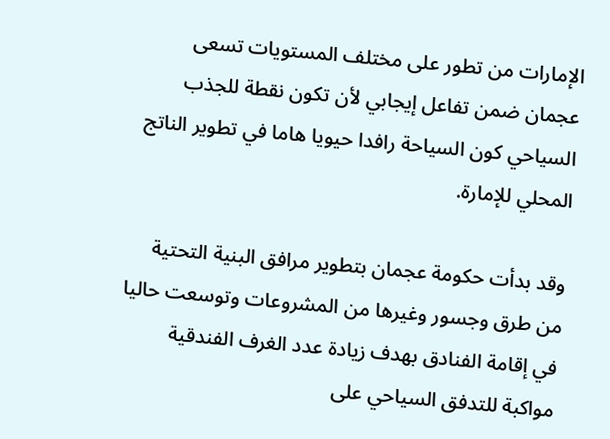الإمارات من تطور على مختلف المستويات تسعى عجمان ضمن تفاعل إيجابي لأن تكون نقطة للجذب السياحي كون السياحة رافدا حيويا هاما في تطوير الناتج المحلي للإمارة.

وقد بدأت حكومة عجمان بتطوير مرافق البنية التحتية من طرق وجسور وغيرها من المشروعات وتوسعت حاليا في إقامة الفنادق بهدف زيادة عدد الغرف الفندقية مواكبة للتدفق السياحي على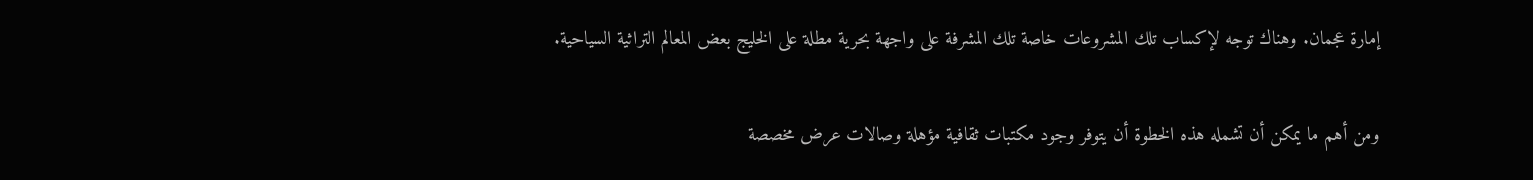إمارة عجمان. وهناك توجه لإكساب تلك المشروعات خاصة تلك المشرفة على واجهة بحرية مطلة على الخليج بعض المعالم التراثية السياحية.

ومن أهم ما يمكن أن تشمله هذه الخطوة أن يتوفر وجود مكتبات ثقافية مؤهلة وصالات عرض مخصصة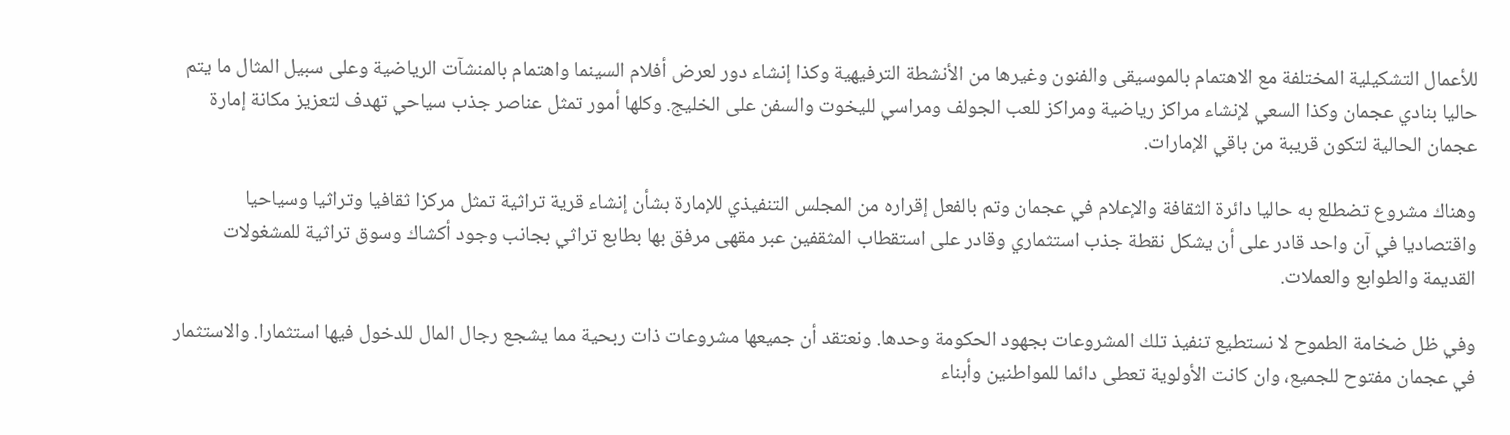للأعمال التشكيلية المختلفة مع الاهتمام بالموسيقى والفنون وغيرها من الأنشطة الترفيهية وكذا إنشاء دور لعرض أفلام السينما واهتمام بالمنشآت الرياضية وعلى سبيل المثال ما يتم حاليا بنادي عجمان وكذا السعي لإنشاء مراكز رياضية ومراكز للعب الجولف ومراسي لليخوت والسفن على الخليج. وكلها أمور تمثل عناصر جذب سياحي تهدف لتعزيز مكانة إمارة عجمان الحالية لتكون قريبة من باقي الإمارات.

وهناك مشروع تضطلع به حاليا دائرة الثقافة والإعلام في عجمان وتم بالفعل إقراره من المجلس التنفيذي للإمارة بشأن إنشاء قرية تراثية تمثل مركزا ثقافيا وتراثيا وسياحيا واقتصاديا في آن واحد قادر على أن يشكل نقطة جذب استثماري وقادر على استقطاب المثقفين عبر مقهى مرفق بها بطابع تراثي بجانب وجود أكشاك وسوق تراثية للمشغولات القديمة والطوابع والعملات.

وفي ظل ضخامة الطموح لا نستطيع تنفيذ تلك المشروعات بجهود الحكومة وحدها. ونعتقد أن جميعها مشروعات ذات ربحية مما يشجع رجال المال للدخول فيها استثمارا. والاستثمار في عجمان مفتوح للجميع، وان كانت الأولوية تعطى دائما للمواطنين وأبناء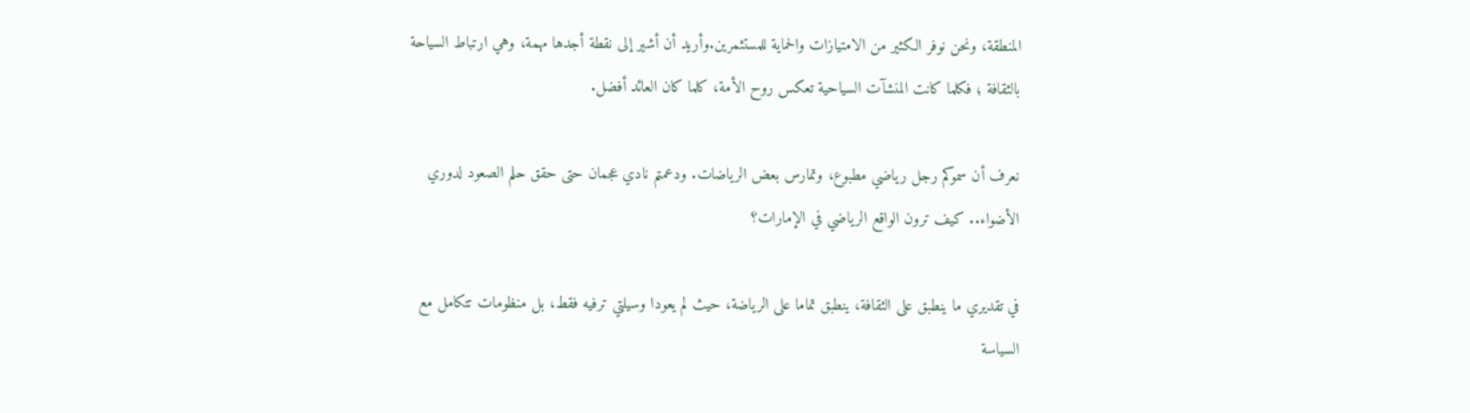المنطقة، ونحن نوفر الكثير من الامتيازات والحماية للمستثمرين.وأريد أن أشير إلى نقطة أجدها مهمة، وهي ارتباط السياحة بالثقافة ؛ فكلما كانت المنشآت السياحية تعكس روح الأمة، كلما كان العائد أفضل.

نعرف أن سموكم رجل رياضي مطبوع، وتمارس بعض الرياضات. ودعمتم نادي عجمان حتى حقق حلم الصعود لدوري الأضواء.. كيف ترون الواقع الرياضي في الإمارات؟

في تقديري ما ينطبق على الثقافة، ينطبق تماما على الرياضة، حيث لم يعودا وسيلتي ترفيه فقط، بل منظومات تتكامل مع السياسة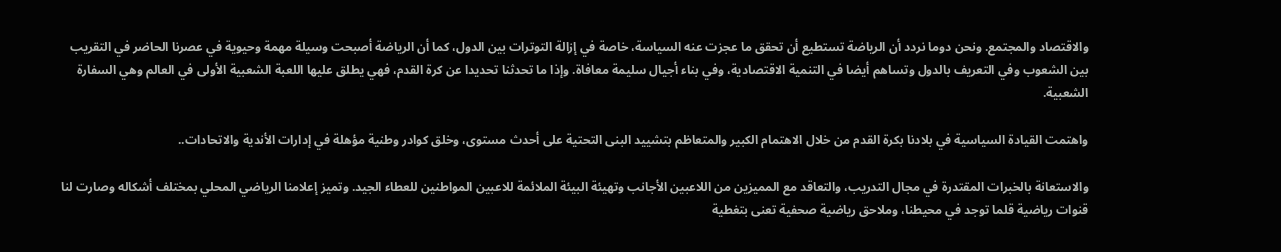والاقتصاد والمجتمع. ونحن دوما نردد أن الرياضة تستطيع أن تحقق ما عجزت عنه السياسة، خاصة في إزالة التوترات بين الدول، كما أن الرياضة أصبحت وسيلة مهمة وحيوية في عصرنا الحاضر في التقريب بين الشعوب وفي التعريف بالدول وتساهم أيضا في التنمية الاقتصادية، وفي بناء أجيال سليمة معافاة. وإذا ما تحدثنا تحديدا عن كرة القدم، فهي يطلق عليها اللعبة الشعبية الأولى في العالم وهي السفارة الشعبية.

واهتمت القيادة السياسية في بلادنا بكرة القدم من خلال الاهتمام الكبير والمتعاظم بتشييد البنى التحتية على أحدث مستوى، وخلق كوادر وطنية مؤهلة في إدارات الأندية والاتحادات..

والاستعانة بالخبرات المقتدرة في مجال التدريب، والتعاقد مع المميزين من اللاعبين الأجانب وتهيئة البيئة الملائمة للاعبين المواطنين للعطاء الجيد. وتميز إعلامنا الرياضي المحلي بمختلف أشكاله وصارت لنا قنوات رياضية قلما توجد في محيطنا، وملاحق رياضية صحفية تعنى بتغطية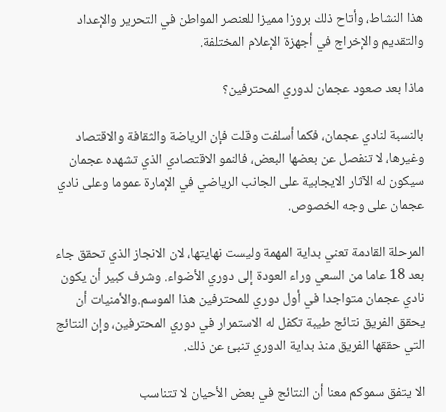هذا النشاط، وأتاح ذلك بروزا مميزا للعنصر المواطن في التحرير والإعداد والتقديم والإخراج في أجهزة الإعلام المختلفة.

ماذا بعد صعود عجمان لدوري المحترفين؟

بالنسبة لنادي عجمان، فكما أسلفت وقلت فإن الرياضة والثقافة والاقتصاد وغيرها، لا تنفصل عن بعضها البعض، فالنمو الاقتصادي الذي تشهده عجمان سيكون له الآثار الايجابية على الجانب الرياضي في الإمارة عموما وعلى نادي عجمان على وجه الخصوص.

المرحلة القادمة تعني بداية المهمة وليست نهايتها، لان الانجاز الذي تحقق جاء بعد 18 عاما من السعي وراء العودة إلى دوري الأضواء. وشرف كبير أن يكون نادي عجمان متواجدا في أول دوري للمحترفين هذا الموسم.والأمنيات أن يحقق الفريق نتائج طيبة تكفل له الاستمرار في دوري المحترفين، وإن النتائج التي حققها الفريق منذ بداية الدوري تنبئ عن ذلك.

الا يتفق سموكم معنا أن النتائج في بعض الأحيان لا تتناسب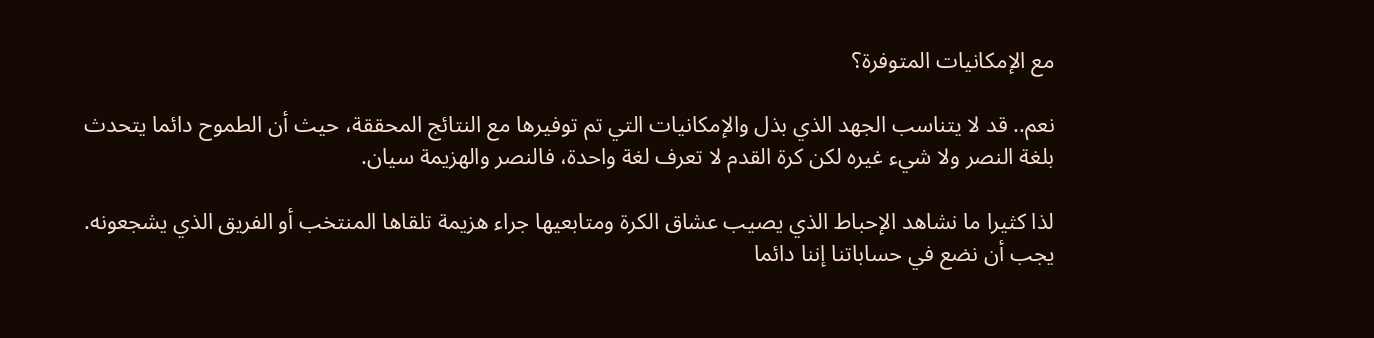مع الإمكانيات المتوفرة؟

نعم.. قد لا يتناسب الجهد الذي بذل والإمكانيات التي تم توفيرها مع النتائج المحققة، حيث أن الطموح دائما يتحدث بلغة النصر ولا شيء غيره لكن كرة القدم لا تعرف لغة واحدة، فالنصر والهزيمة سيان.

لذا كثيرا ما نشاهد الإحباط الذي يصيب عشاق الكرة ومتابعيها جراء هزيمة تلقاها المنتخب أو الفريق الذي يشجعونه. يجب أن نضع في حساباتنا إننا دائما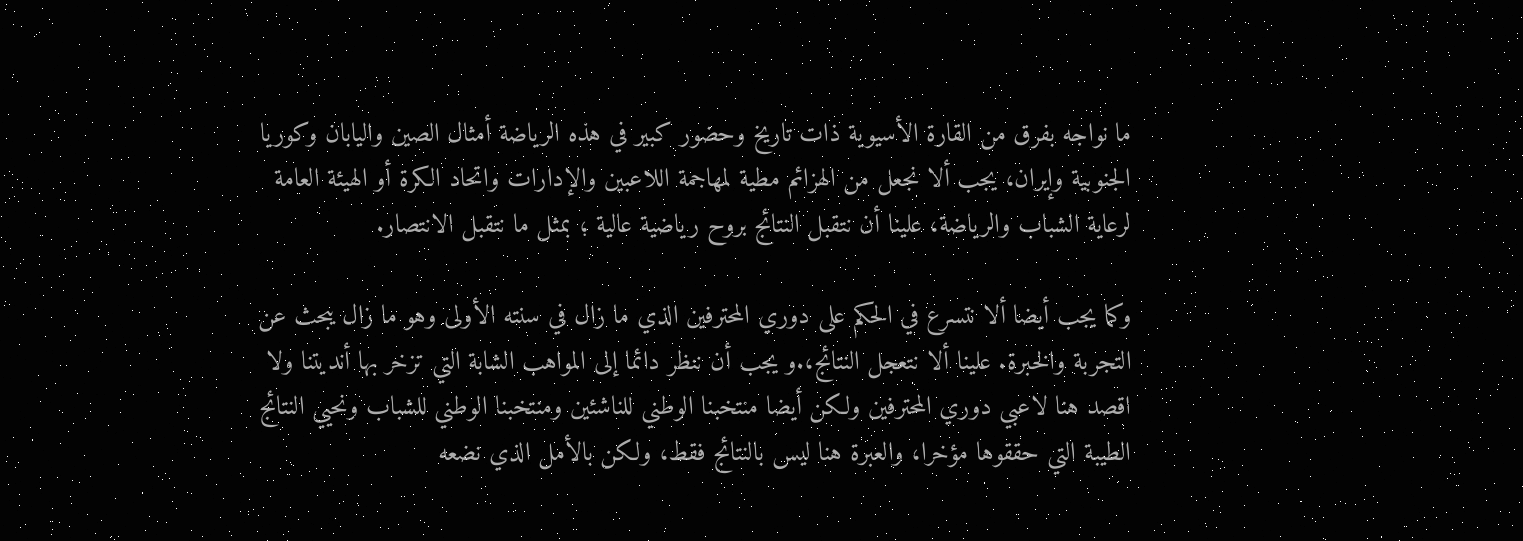ما نواجه بفرق من القارة الأسيوية ذات تاريخ وحضور كبير في هذه الرياضة أمثال الصين واليابان وكوريا الجنوبية وإيران، يجب ألا نجعل من الهزائم مطية لمهاجمة اللاعبين والإدارات واتحاد الكرة أو الهيئة العامة لرعاية الشباب والرياضة، علينا أن نتقبل النتائج بروح رياضية عالية ؛ بمثل ما نتقبل الانتصار.

وكما يجب أيضا ألا نتسرع في الحكم على دوري المحترفين الذي ما زال في سنته الأولى وهو ما زال يبحث عن التجربة والخبرة. علينا ألا نتعجل النتائج،.و يجب أن ننظر دائما إلى المواهب الشابة التي تزخر بها أنديتنا ولا اقصد هنا لاعبي دوري المحترفين ولكن أيضا منتخبنا الوطني للناشئين ومنتخبنا الوطني للشباب ونحيي النتائج الطيبة التي حققوها مؤخرا، والعبرة هنا ليس بالنتائج فقط، ولكن بالأمل الذي نضعه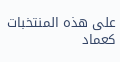على هذه المنتخبات كعماد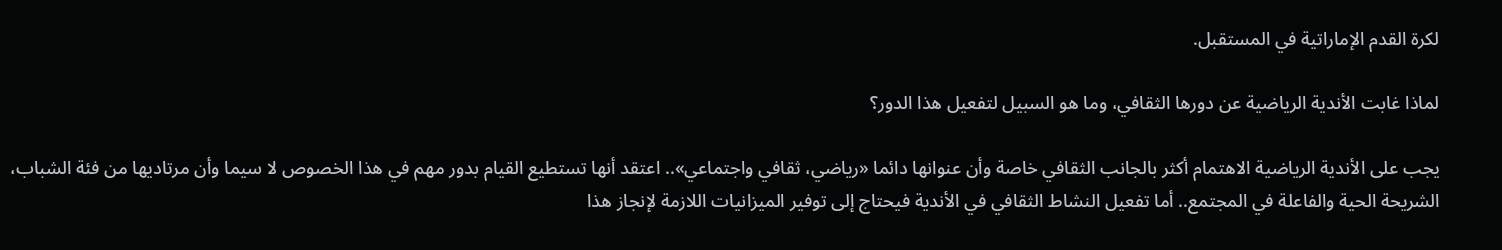لكرة القدم الإماراتية في المستقبل.

لماذا غابت الأندية الرياضية عن دورها الثقافي، وما هو السبيل لتفعيل هذا الدور؟

يجب على الأندية الرياضية الاهتمام أكثر بالجانب الثقافي خاصة وأن عنوانها دائما «رياضي، ثقافي واجتماعي».. اعتقد أنها تستطيع القيام بدور مهم في هذا الخصوص لا سيما وأن مرتاديها من فئة الشباب، الشريحة الحية والفاعلة في المجتمع.. أما تفعيل النشاط الثقافي في الأندية فيحتاج إلى توفير الميزانيات اللازمة لإنجاز هذا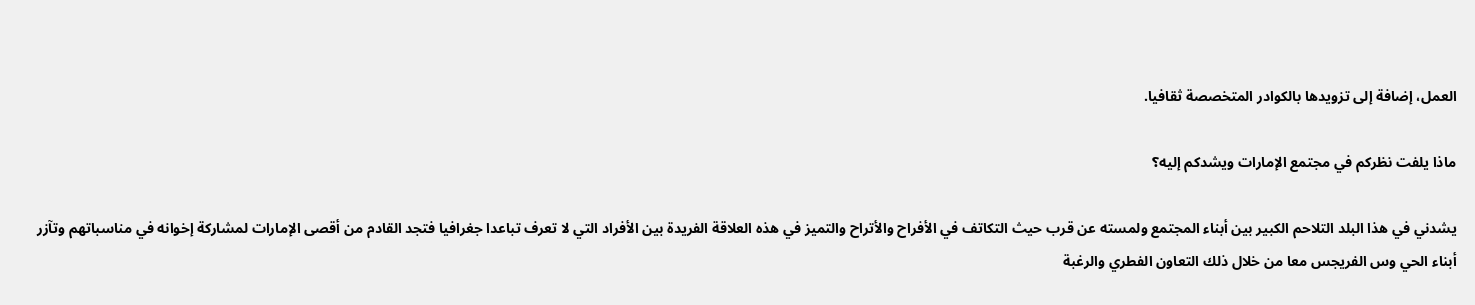العمل، إضافة إلى تزويدها بالكوادر المتخصصة ثقافيا.

ماذا يلفت نظركم في مجتمع الإمارات ويشدكم إليه؟

يشدني في هذا البلد التلاحم الكبير بين أبناء المجتمع ولمسته عن قرب حيث التكاتف في الأفراح والأتراح والتميز في هذه العلاقة الفريدة بين الأفراد التي لا تعرف تباعدا جغرافيا فتجد القادم من أقصى الإمارات لمشاركة إخوانه في مناسباتهم وتآزر أبناء الحي وس الفريجس معا من خلال ذلك التعاون الفطري والرغبة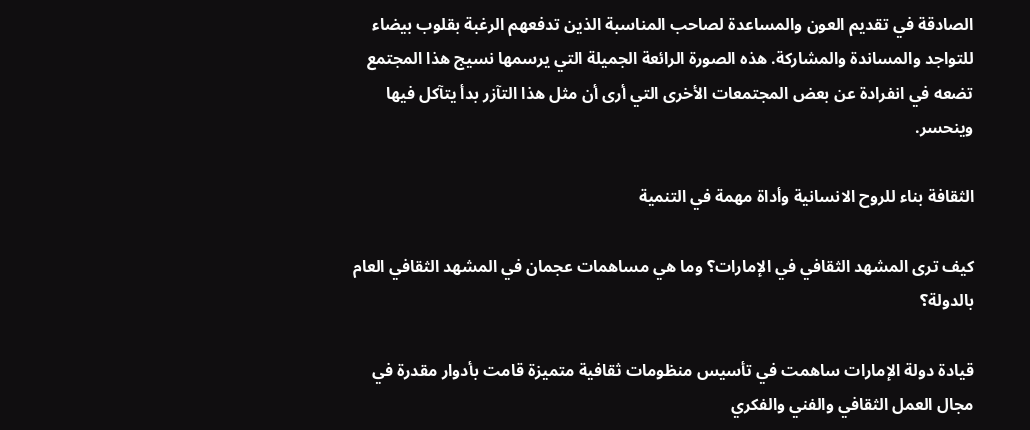الصادقة في تقديم العون والمساعدة لصاحب المناسبة الذين تدفعهم الرغبة بقلوب بيضاء للتواجد والمساندة والمشاركة. هذه الصورة الرائعة الجميلة التي يرسمها نسيج هذا المجتمع تضعه في انفرادة عن بعض المجتمعات الأخرى التي أرى أن مثل هذا التآزر بدأ يتآكل فيها وينحسر.

الثقافة بناء للروح الانسانية وأداة مهمة في التنمية

كيف ترى المشهد الثقافي في الإمارات؟ وما هي مساهمات عجمان في المشهد الثقافي العام بالدولة؟

قيادة دولة الإمارات ساهمت في تأسيس منظومات ثقافية متميزة قامت بأدوار مقدرة في مجال العمل الثقافي والفني والفكري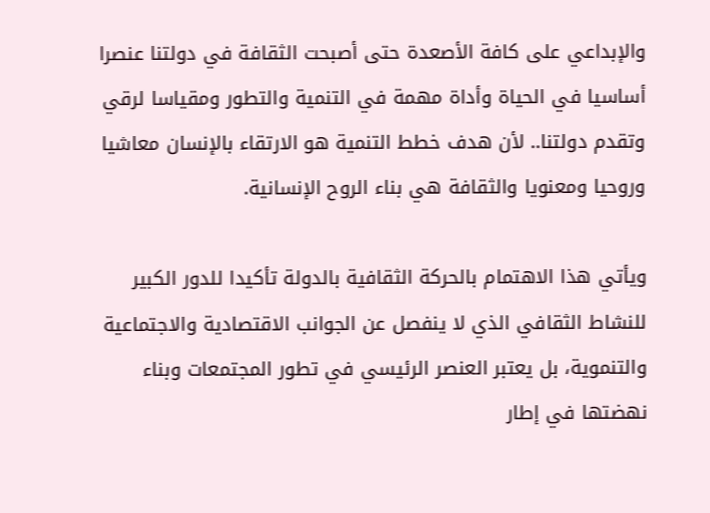والإبداعي على كافة الأصعدة حتى أصبحت الثقافة في دولتنا عنصرا أساسيا في الحياة وأداة مهمة في التنمية والتطور ومقياسا لرقي وتقدم دولتنا.. لأن هدف خطط التنمية هو الارتقاء بالإنسان معاشيا وروحيا ومعنويا والثقافة هي بناء الروح الإنسانية.

ويأتي هذا الاهتمام بالحركة الثقافية بالدولة تأكيدا للدور الكبير للنشاط الثقافي الذي لا ينفصل عن الجوانب الاقتصادية والاجتماعية والتنموية، بل يعتبر العنصر الرئيسي في تطور المجتمعات وبناء نهضتها في إطار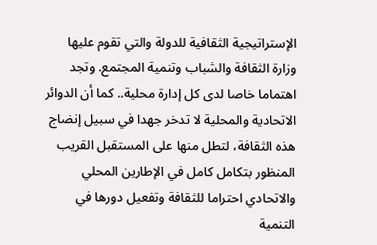الإستراتيجية الثقافية للدولة والتي تقوم عليها وزارة الثقافة والشباب وتنمية المجتمع. وتجد اهتماما خاصا لدى كل إدارة محلية.. كما أن الدوائر الاتحادية والمحلية لا تدخر جهدا في سبيل إنضاج هذه الثقافة، لتطل منها على المستقبل القريب المنظور بتكامل كامل في الإطارين المحلي والاتحادي احتراما للثقافة وتفعيل دورها في التنمية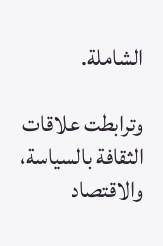الشاملة.

وترابطت علاقات الثقافة بالسياسة، والاقتصاد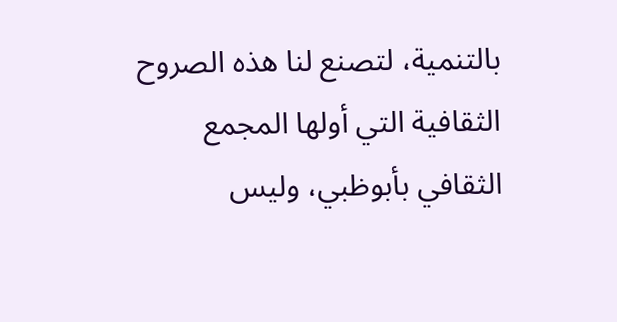بالتنمية، لتصنع لنا هذه الصروح الثقافية التي أولها المجمع الثقافي بأبوظبي، وليس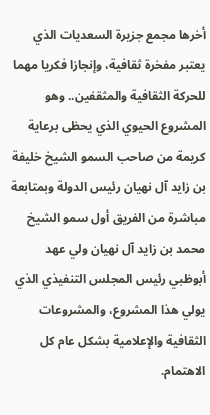أخرها مجمع جزيرة السعديات الذي يعتبر مفخرة ثقافية، وإنجازا فكريا مهما للحركة الثقافية والمثقفين.. وهو المشروع الحيوي الذي يحظى برعاية كريمة من صاحب السمو الشيخ خليفة بن زايد آل نهيان رئيس الدولة وبمتابعة مباشرة من الفريق أول سمو الشيخ محمد بن زايد آل نهيان ولي عهد أبوظبي رئيس المجلس التنفيذي الذي يولي هذا المشروع، والمشروعات الثقافية والإعلامية بشكل عام كل الاهتمام.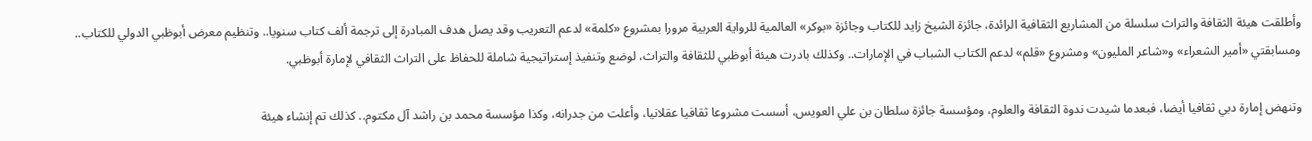وأطلقت هيئة الثقافة والتراث سلسلة من المشاريع الثقافية الرائدة، جائزة الشيخ زايد للكتاب وجائزة «بوكر» العالمية للرواية العربية مرورا بمشروع «كلمة» لدعم التعريب وقد يصل هدف المبادرة إلى ترجمة ألف كتاب سنويا.. وتنظيم معرض أبوظبي الدولي للكتاب.. ومسابقتي «أمير الشعراء» و«شاعر المليون» ومشروع «قلم» لدعم الكتاب الشباب في الإمارات.. وكذلك بادرت هيئة أبوظبي للثقافة والتراث، لوضع وتنفيذ إستراتيجية شاملة للحفاظ على التراث الثقافي لإمارة أبوظبي.

وتنهض إمارة دبي ثقافيا أيضا، فبعدما شيدت ندوة الثقافة والعلوم، ومؤسسة جائزة سلطان بن علي العويس، أسست مشروعا ثقافيا عقلانيا، وأعلت من جدرانه، وكذا مؤسسة محمد بن راشد آل مكتوم.. كذلك تم إنشاء هيئة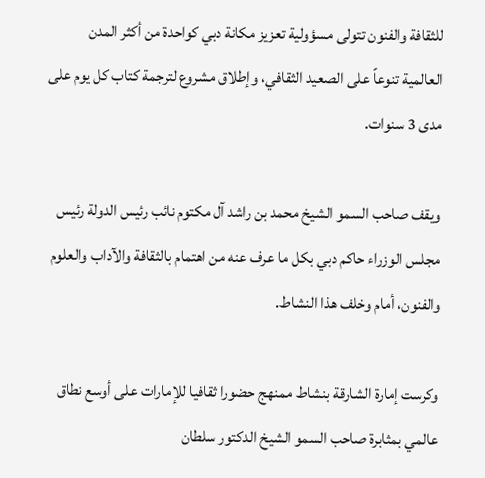للثقافة والفنون تتولى مسؤولية تعزيز مكانة دبي كواحدة من أكثر المدن العالمية تنوعاً على الصعيد الثقافي، وإطلاق مشروع لترجمة كتاب كل يوم على مدى 3 سنوات.

ويقف صاحب السمو الشيخ محمد بن راشد آل مكتوم نائب رئيس الدولة رئيس مجلس الوزراء حاكم دبي بكل ما عرف عنه من اهتمام بالثقافة والآداب والعلوم والفنون، أمام وخلف هذا النشاط.

وكرست إمارة الشارقة بنشاط ممنهج حضورا ثقافيا للإمارات على أوسع نطاق عالمي بمثابرة صاحب السمو الشيخ الدكتور سلطان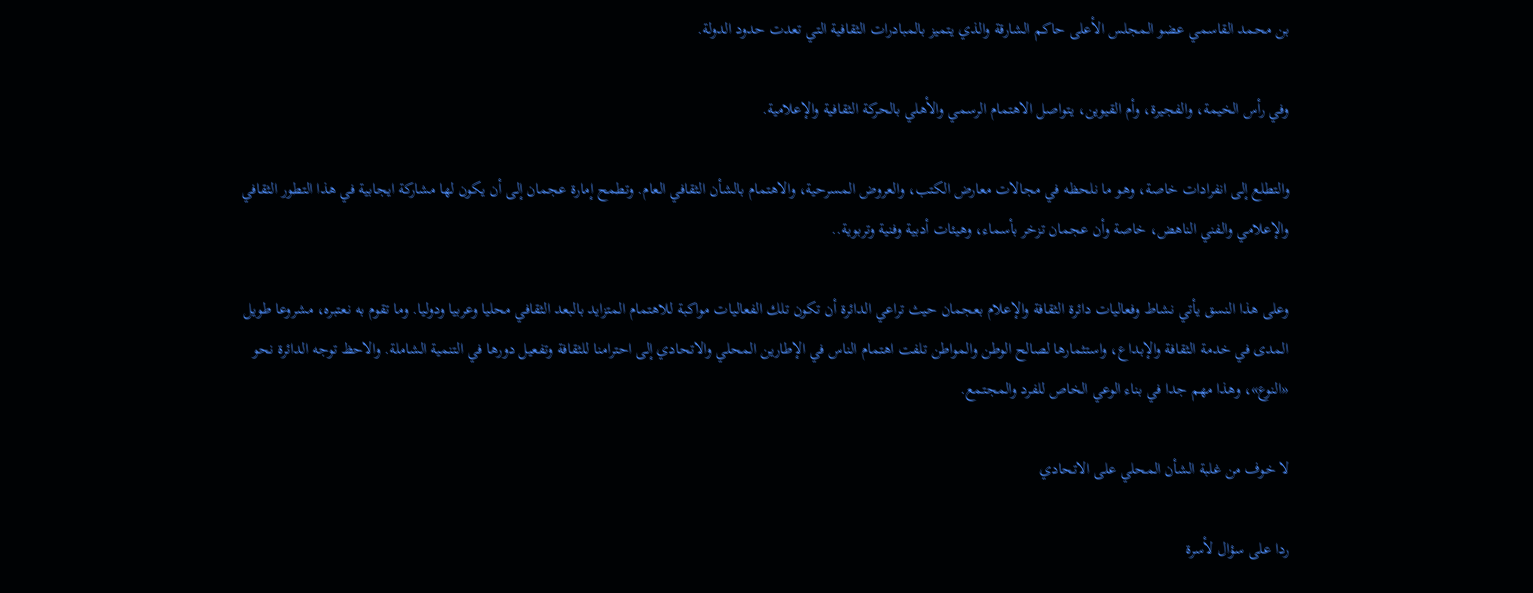بن محمد القاسمي عضو المجلس الأعلى حاكم الشارقة والذي يتميز بالمبادرات الثقافية التي تعدت حدود الدولة.

وفي رأس الخيمة، والفجيرة، وأم القيوين، يتواصل الاهتمام الرسمي والأهلي بالحركة الثقافية والإعلامية.

والتطلع إلى انفرادات خاصة، وهو ما نلحظه في مجالات معارض الكتب، والعروض المسرحية، والاهتمام بالشأن الثقافي العام. وتطمح إمارة عجمان إلى أن يكون لها مشاركة ايجابية في هذا التطور الثقافي والإعلامي والفني الناهض، خاصة وأن عجمان تزخر بأسماء، وهيئات أدبية وفنية وتربوية..

وعلى هذا النسق يأتي نشاط وفعاليات دائرة الثقافة والإعلام بعجمان حيث تراعي الدائرة أن تكون تلك الفعاليات مواكبة للاهتمام المتزايد بالبعد الثقافي محليا وعربيا ودوليا. وما تقوم به نعتبره، مشروعا طويل المدى في خدمة الثقافة والإبداع، واستثمارها لصالح الوطن والمواطن تلفت اهتمام الناس في الإطارين المحلي والاتحادي إلى احترامنا للثقافة وتفعيل دورها في التنمية الشاملة. والاحظ توجه الدائرة نحو «النوع»، وهذا مهم جدا في بناء الوعي الخاص للفرد والمجتمع.

لا خوف من غلبة الشأن المحلي على الاتحادي

ردا على سؤال لأسرة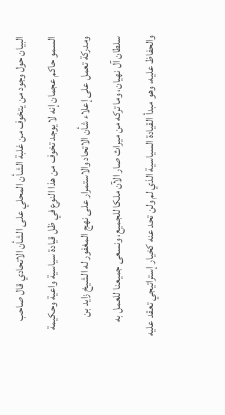البيان حول وجود من يتخوف من غلبة الشأن المحلي على الشأن الاتحادي قال صاحب السمو حاكم عجمان إنه لا يوجد تخوف من هذا النوع في ظل قيادة سياسية واعية وحكيمة ومدركة تعمل على إعلاء شأن الاتحاد والاستمرار على نهج المغفور له الشيخ زايد بن سلطان آل نهيان، وما تركه من ميراث صار الآن ملكا للجميع، ونسعى جميعنا للعمل به والحفاظ عليه، وهو مبدأ القيادة السياسية الذي لم ولن تحد عنه كخيار إستراتيجي تعقد عليه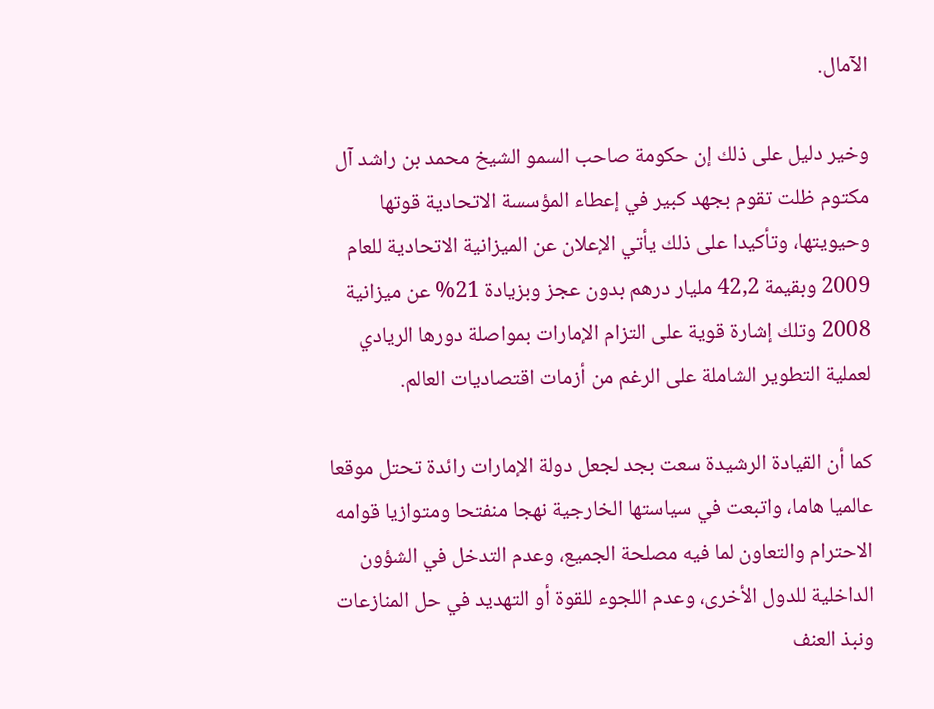الآمال.

وخير دليل على ذلك إن حكومة صاحب السمو الشيخ محمد بن راشد آل مكتوم ظلت تقوم بجهد كبير في إعطاء المؤسسة الاتحادية قوتها وحيويتها، وتأكيدا على ذلك يأتي الإعلان عن الميزانية الاتحادية للعام 2009 وبقيمة 42,2 مليار درهم بدون عجز وبزيادة 21% عن ميزانية 2008 وتلك إشارة قوية على التزام الإمارات بمواصلة دورها الريادي لعملية التطوير الشاملة على الرغم من أزمات اقتصاديات العالم.

كما أن القيادة الرشيدة سعت بجد لجعل دولة الإمارات رائدة تحتل موقعا عالميا هاما، واتبعت في سياستها الخارجية نهجا منفتحا ومتوازيا قوامه الاحترام والتعاون لما فيه مصلحة الجميع، وعدم التدخل في الشؤون الداخلية للدول الأخرى، وعدم اللجوء للقوة أو التهديد في حل المنازعات ونبذ العنف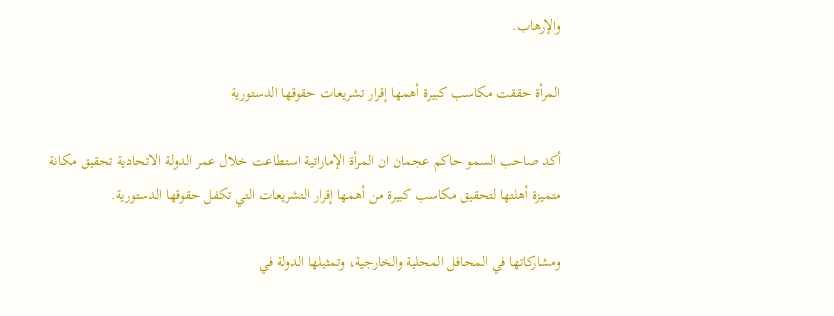والإرهاب.

المرأة حققت مكاسب كبيرة أهمها إقرار تشريعات حقوقها الدستورية

أكد صاحب السمو حاكم عجمان ان المرأة الإماراتية استطاعت خلال عمر الدولة الاتحادية تحقيق مكانة متميزة أهلتها لتحقيق مكاسب كبيرة من أهمها إقرار التشريعات التي تكفل حقوقها الدستورية.

ومشاركاتها في المحافل المحلية والخارجية، وتمثيلها الدولة في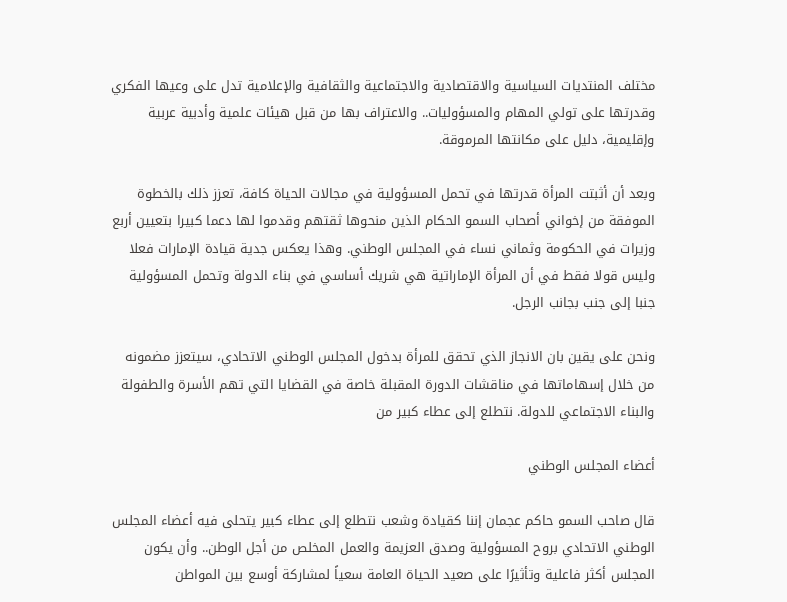مختلف المنتديات السياسية والاقتصادية والاجتماعية والثقافية والإعلامية تدل على وعيها الفكري وقدرتها على تولي المهام والمسؤوليات.. والاعتراف بها من قبل هيئات علمية وأدبية عربية وإقليمية، دليل على مكانتها المرموقة.

وبعد أن أثبتت المرأة قدرتها في تحمل المسؤولية في مجالات الحياة كافة، تعزز ذلك بالخطوة الموفقة من إخواني أصحاب السمو الحكام الذين منحوها ثقتهم وقدموا لها دعما كبيرا بتعيين أربع وزيرات في الحكومة وثماني نساء في المجلس الوطني. وهذا يعكس جدية قيادة الإمارات فعلا وليس قولا فقط في أن المرأة الإماراتية هي شريك أساسي في بناء الدولة وتحمل المسؤولية جنبا إلى جنب بجانب الرجل.

ونحن على يقين بان الانجاز الذي تحقق للمرأة بدخول المجلس الوطني الاتحادي، سيتعزز مضمونه من خلال إسهاماتها في مناقشات الدورة المقبلة خاصة في القضايا التي تهم الأسرة والطفولة والبناء الاجتماعي للدولة. نتطلع إلى عطاء كبير من

أعضاء المجلس الوطني

قال صاحب السمو حاكم عجمان إننا كقيادة وشعب نتطلع إلى عطاء كبير يتحلى فيه أعضاء المجلس الوطني الاتحادي بروح المسؤولية وصدق العزيمة والعمل المخلص من أجل الوطن.. وأن يكون المجلس أكثر فاعلية وتأثيرًا على صعيد الحياة العامة سعياً لمشاركة أوسع بين المواطن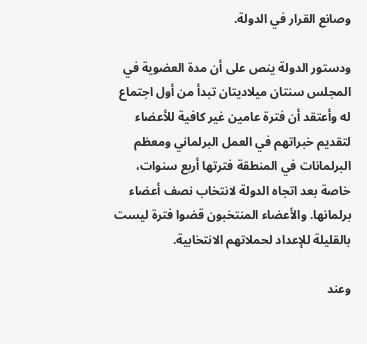وصانع القرار في الدولة.

ودستور الدولة ينص على أن مدة العضوية في المجلس سنتان ميلاديتان تبدأ من أول اجتماع له وأعتقد أن فترة عامين غير كافية للأعضاء لتقديم خبراتهم في العمل البرلماني ومعظم البرلمانات في المنطقة فترتها أربع سنوات، خاصة بعد اتجاه الدولة لانتخاب نصف أعضاء برلمانها. والأعضاء المنتخبون قضوا فترة ليست بالقليلة للإعداد لحملاتهم الانتخابية.

وعند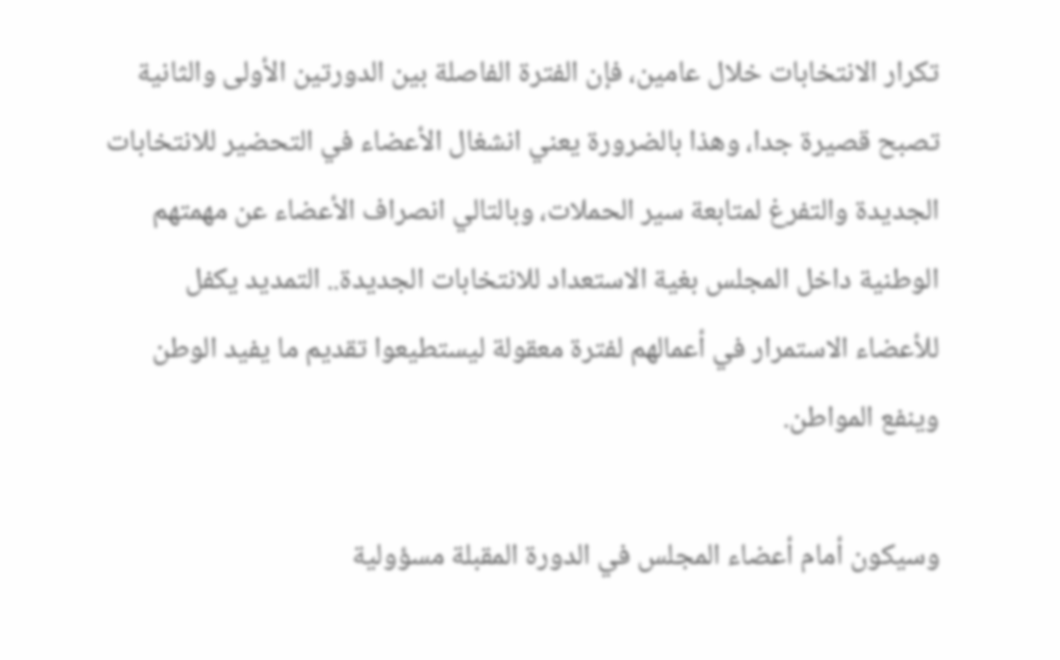تكرار الانتخابات خلال عامين، فإن الفترة الفاصلة بين الدورتين الأولى والثانية تصبح قصيرة جدا، وهذا بالضرورة يعني انشغال الأعضاء في التحضير للانتخابات الجديدة والتفرغ لمتابعة سير الحملات، وبالتالي انصراف الأعضاء عن مهمتهم الوطنية داخل المجلس بغية الاستعداد للانتخابات الجديدة.. التمديد يكفل للأعضاء الاستمرار في أعمالهم لفترة معقولة ليستطيعوا تقديم ما يفيد الوطن وينفع المواطن.

وسيكون أمام أعضاء المجلس في الدورة المقبلة مسؤولية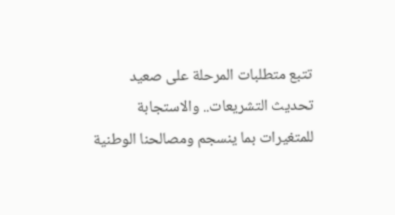تتبع متطلبات المرحلة على صعيد تحديث التشريعات.. والاستجابة للمتغيرات بما ينسجم ومصالحنا الوطنية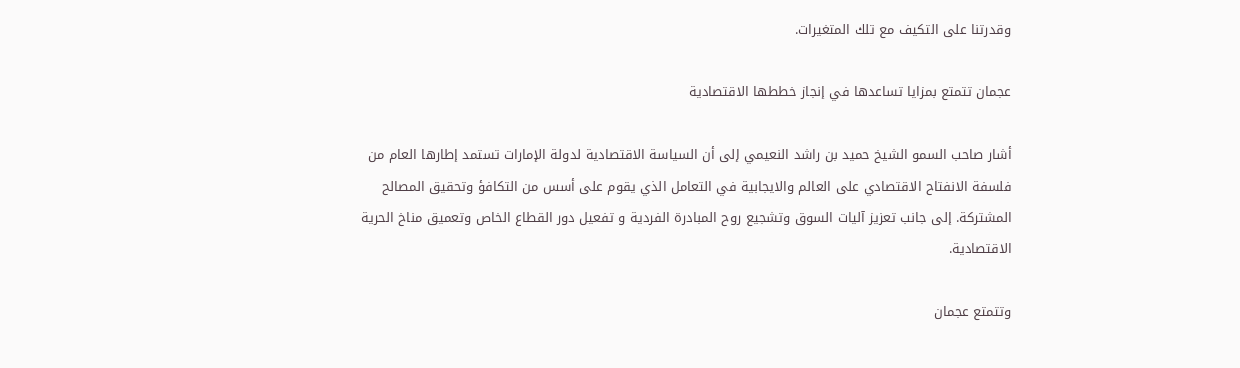وقدرتنا على التكيف مع تلك المتغيرات.

عجمان تتمتع بمزايا تساعدها في إنجاز خططها الاقتصادية

أشار صاحب السمو الشيخ حميد بن راشد النعيمي إلى أن السياسة الاقتصادية لدولة الإمارات تستمد إطارها العام من فلسفة الانفتاح الاقتصادي على العالم والايجابية في التعامل الذي يقوم على أسس من التكافؤ وتحقيق المصالح المشتركة. إلى جانب تعزيز آليات السوق وتشجيع روح المبادرة الفردية و تفعيل دور القطاع الخاص وتعميق مناخ الحرية الاقتصادية.

وتتمتع عجمان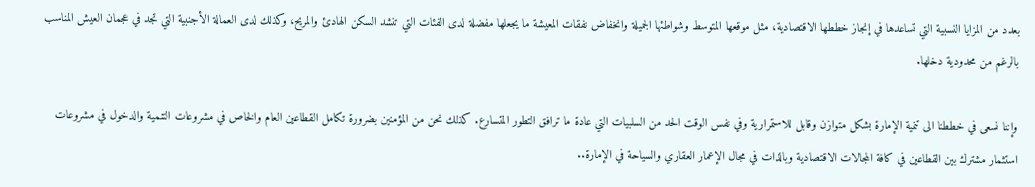بعدد من المزايا النسبية التي تساعدها في إنجاز خططها الاقتصادية، مثل موقعها المتوسط وشواطئها الجميلة وانخفاض نفقات المعيشة ما يجعلها مفضلة لدى الفئات التي تنشد السكن الهادئ والمريح، وكذلك لدى العمالة الأجنبية التي تجد في عجمان العيش المناسب بالرغم من محدودية دخلها.

وإننا نسعى في خططنا الى تنمية الإمارة بشكل متوازن وقابل للاستمرارية وفي نفس الوقت الحد من السلبيات التي عادة ما ترافق التطور المتسارع. كذلك نحن من المؤمنين بضرورة تكامل القطاعين العام والخاص في مشروعات التنمية والدخول في مشروعات استثمار مشترك بين القطاعين في كافة المجالات الاقتصادية وبالذات في مجال الإعمار العقاري والسياحة في الإمارة..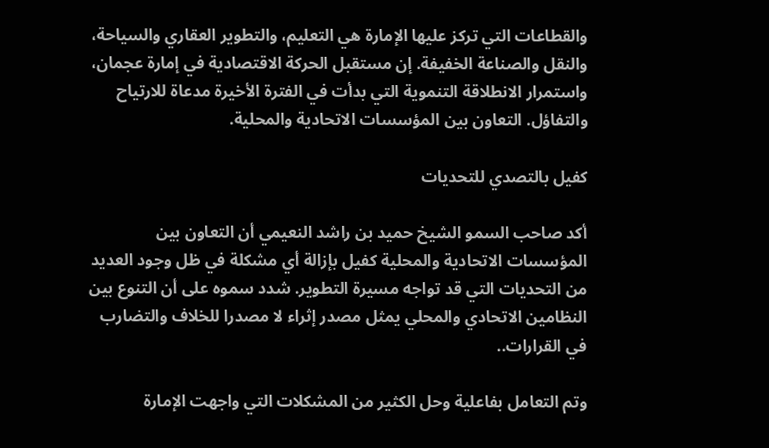والقطاعات التي تركز عليها الإمارة هي التعليم، والتطوير العقاري والسياحة، والنقل والصناعة الخفيفة. إن مستقبل الحركة الاقتصادية في إمارة عجمان، واستمرار الانطلاقة التنموية التي بدأت في الفترة الأخيرة مدعاة للارتياح والتفاؤل. التعاون بين المؤسسات الاتحادية والمحلية.

كفيل بالتصدي للتحديات

أكد صاحب السمو الشيخ حميد بن راشد النعيمي أن التعاون بين المؤسسات الاتحادية والمحلية كفيل بإزالة أي مشكلة في ظل وجود العديد من التحديات التي قد تواجه مسيرة التطوير. شدد سموه على أن التنوع بين النظامين الاتحادي والمحلي يمثل مصدر إثراء لا مصدرا للخلاف والتضارب في القرارات..

وتم التعامل بفاعلية وحل الكثير من المشكلات التي واجهت الإمارة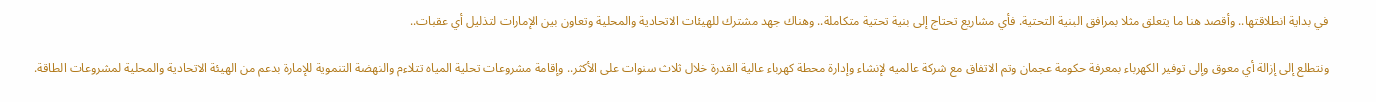في بداية انطلاقتها.. وأقصد هنا ما يتعلق مثلا بمرافق البنية التحتية. فأي مشاريع تحتاج إلى بنية تحتية متكاملة.. وهناك جهد مشترك للهيئات الاتحادية والمحلية وتعاون بين الإمارات لتذليل أي عقبات..

ونتطلع إلى إزالة أي معوق وإلى توفير الكهرباء بمعرفة حكومة عجمان وتم الاتفاق مع شركة عالميه لإنشاء وإدارة محطة كهرباء عالية القدرة خلال ثلاث سنوات على الأكثر.. وإقامة مشروعات تحلية المياه تتلاءم والنهضة التنموية للإمارة بدعم من الهيئة الاتحادية والمحلية لمشروعات الطاقة.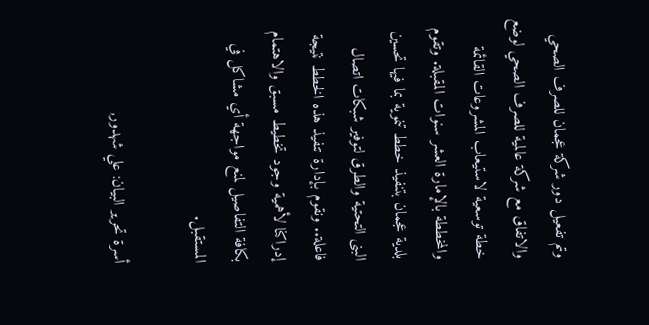وتم تفعيل دور شركة عجمان للصرف الصحي والاتفاق مع شركة عالمية للصرف الصحي لوضع خطة توسعية لاستيعاب المشروعات القائمة والمخططة بالإمارة العشر سنوات المقبلة. وتقوم بلدية عجمان بتنفيذ خطط تنموية بما فيها تحسين البنى التحتية والطرق لتوفير شبكات اتصال فاعلة.. ونقوم بإدارة تنفيذ هذه الخطط نتيجة إدراكنا لأهمية وجود تخطيط مسبق والاهتمام بكافة التفاصيل لمنع مواجهة أي مشاكل في المستقبل.

أسرة تحرير البيان: علي شهدور,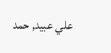علي عبيد, حمد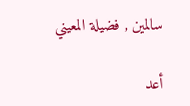سالمين , فضيلة المعيني

أعد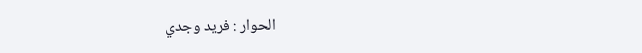الحوار : فريد وجدي